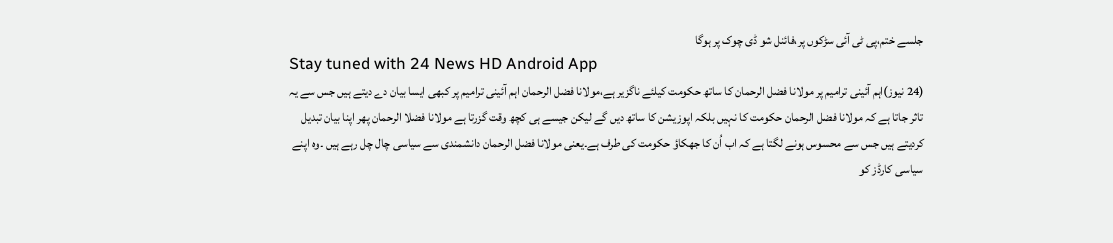جلسے ختم،پی ٹی آئی سڑکوں پر،فائنل شو ڈی چوک پر ہوگا
Stay tuned with 24 News HD Android App
(24 نیوز)اہم آئینی ترامیم پر مولانا فضل الرحمان کا ساتھ حکومت کیلئے ناگزیر ہے،مولانا فضل الرحمان اہم آئینی ترامیم پر کبھی ایسا بیان دے دیتے ہیں جس سے یہ تاثر جاتا ہے کہ مولانا فضل الرحمان حکومت کا نہیں بلکہ اپوزیشن کا ساتھ دیں گے لیکن جیسے ہی کچھ وقت گزرتا ہے مولانا فضلا الرحمان پھر اپنا بیان تبدیل کردیتے ہیں جس سے محسوس ہونے لگتا ہے کہ اب اُن کا جھکاؤ حکومت کی طرف ہے۔یعنی مولانا فضل الرحمان دانشمندی سے سیاسی چال چل رہے ہیں ۔وہ اپنے سیاسی کارڈز کو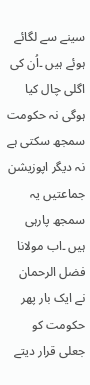سینے سے لگائے ہوئے ہیں ۔اُن کی اگلی چال کیا ہوگی نہ حکومت سمجھ سکتی ہے نہ دیگر اپوزیشن جماعتیں یہ سمجھ پارہی ہیں ۔اب مولانا فضل الرحمان نے ایک بار پھر حکومت کو جعلی قرار دیتے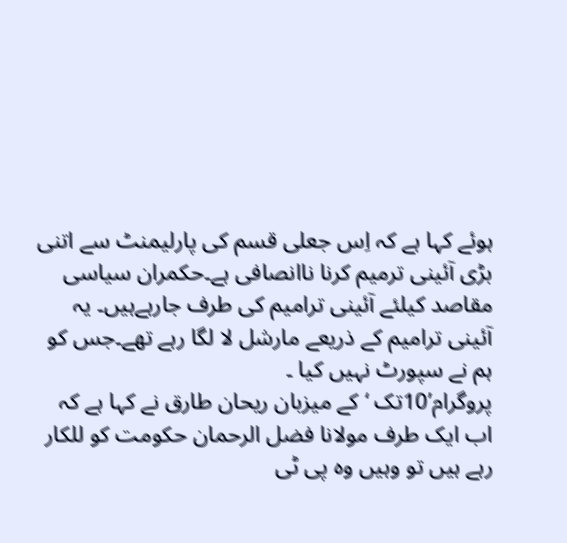ہوئے کہا ہے کہ اِس جعلی قسم کی پارلیمنٹ سے اتنی بڑی آئینی ترمیم کرنا ناانصافی ہے۔حکمران سیاسی مقاصد کیلئے آئینی ترامیم کی طرف جارہےہیں۔ یہ آئینی ترامیم کے ذریعے مارشل لا لگا رہے تھے۔جس کو ہم نے سپورٹ نہیں کیا ۔
پروگرام’10تک ‘کے میزبان ریحان طارق نے کہا ہے کہ اب ایک طرف مولانا فضل الرحمان حکومت کو للکار رہے ہیں تو وہیں وہ پی ٹی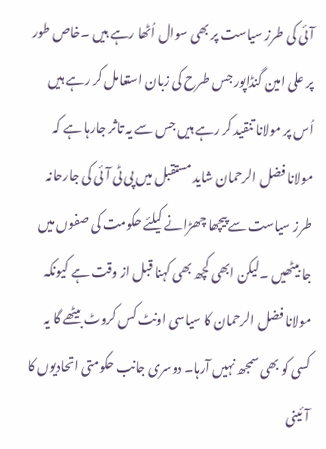آئی کی طرز سیاست پر بھی سوال اُٹھا رہے ہیں ۔خاص طور پر علی امین گنڈاپور جس طرح کی زبان استعامل کر رہے ہیں اُس پر مولانا تنقید کر رہے ہیں جس سے یہ تاثر جارہا ہے کہ مولانا فضل الرحمان شاید مستقبل میں پی ٹی آئی کی جارحانہ طرز سیاست سے پیچھا چھڑانے کیلئے حکومت کی صفوں میں جا بیٹھیں ۔لیکن ابھی کچھ بھی کہنا قبل از وقت ہے کیونکہ مولانا فضل الرحمان کا سیاسی اونٹ کس کروٹ بیٹھے گا یہ کسی کو بھی سمجھ نہیں آرہا۔ دوسری جانب حکومتی اتحادیوں کا آئینی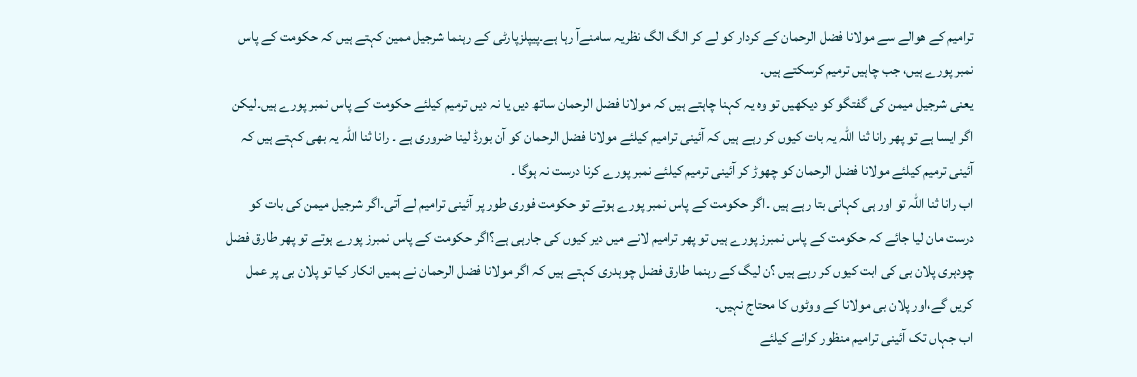ترامیم کے ھوالے سے مولانا فضل الرحمان کے کردار کو لے کر الگ الگ نظریہ سامنےآ رہا ہے۔پیپلزپارٹی کے رہنما شرجیل ممین کہتے ہیں کہ حکومت کے پاس نمبر پورے ہیں، جب چاہیں ترمیم کرسکتے ہیں۔
یعنی شرجیل میمن کی گفتگو کو دیکھیں تو وہ یہ کہنا چاہتے ہیں کہ مولانا فضل الرحمان ساتھ دیں یا نہ دیں ترمیم کیلئے حکومت کے پاس نمبر پورے ہیں۔لیکن اگر ایسا ہے تو پھر رانا ثنا اللہ یہ بات کیوں کر رہے ہیں کہ آئینی ترامیم کیلئے مولانا فضل الرحمان کو آن بورڈ لینا ضروری ہے ۔ رانا ثنا اللہ یہ بھی کہتے ہیں کہ آئینی ترمیم کیلئے مولانا فضل الرحمان کو چھوڑ کر آئینی ترمیم کیلئے نمبر پورے کرنا درست نہ ہوگا ۔
اب رانا ثنا اللہ تو اور ہی کہانی بتا رہے ہیں ۔اگر حکومت کے پاس نمبر پورے ہوتے تو حکومت فوری طور پر آئینی ترامیم لے آتی۔اگر شرجیل میمن کی بات کو درست مان لیا جائے کہ حکومت کے پاس نمبرز پورے ہیں تو پھر ترامیم لانے میں دیر کیوں کی جارہی ہے؟اگر حکومت کے پاس نمبرز پورے ہوتے تو پھر طارق فضل چودہری پلان بی کی ابت کیوں کر رہے ہیں ؟ن لیگ کے رہنما طارق فضل چوہدری کہتے ہیں کہ اگر مولانا فضل الرحمان نے ہمیں انکار کیا تو پلان بی پر عمل کریں گے،اور پلان بی مولانا کے ووٹوں کا محتاج نہیں۔
اب جہاں تک آئینی ترامیم منظور کرانے کیلئے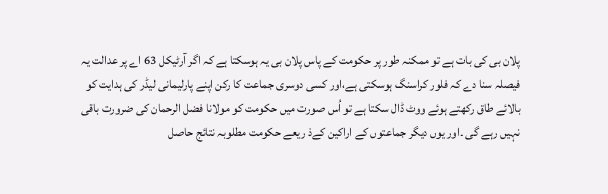پلان بی کی بات ہے تو ممکنہ طور پر حکومت کے پاس پلان بی یہ ہوسکتا ہے کہ اگر آرٹیکل 63 اے پر عدالت یہ فیصلہ سنا دے کہ فلور کراسنگ ہوسکتی ہے،اور کسی دوسری جماعت کا رکن اپنے پارلیمانی لیڈر کی ہدایت کو بالائے طاق رکھتے ہوئے ووٹ ڈال سکتا ہے تو اُس صورت میں حکومت کو مولانا فضل الرحمان کی ضرورت باقی نہیں رہے گی ۔اور یوں دیگر جماعتوں کے اراکین کےذ ریعے حکومت مطلوبہ نتائج حاصل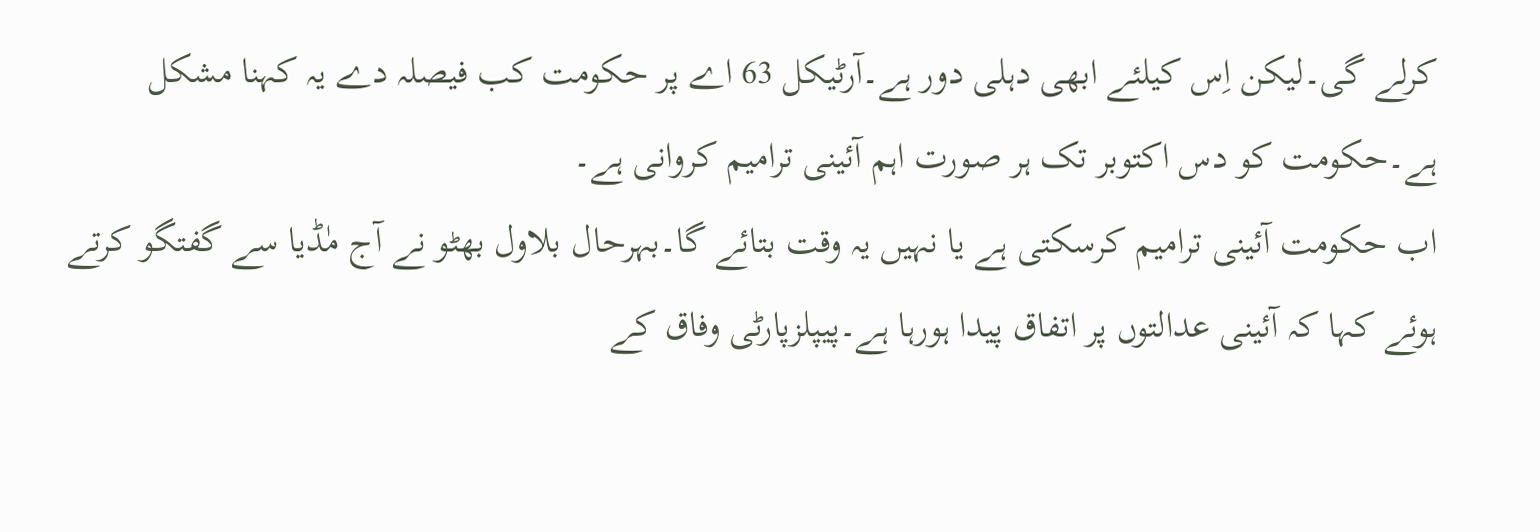کرلے گی۔لیکن اِس کیلئے ابھی دہلی دور ہے۔آرٹیکل 63 اے پر حکومت کب فیصلہ دے یہ کہنا مشکل ہے۔حکومت کو دس اکتوبر تک ہر صورت اہم آئینی ترامیم کروانی ہے۔
اب حکومت آئینی ترامیم کرسکتی ہے یا نہیں یہ وقت بتائے گا۔بہرحال بلاول بھٹو نے آج مٰڈیا سے گفتگو کرتے ہوئے کہا کہ آئینی عدالتوں پر اتفاق پیدا ہورہا ہے۔پیپلزپارٹی وفاق کے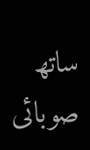ساتھ صوبائی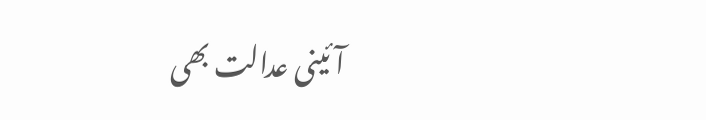آئینی عدالت بھی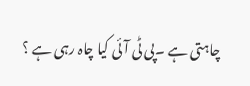چاہتی ہے ۔پی ٹی آئی کیا چاہ رہی ہے ؟